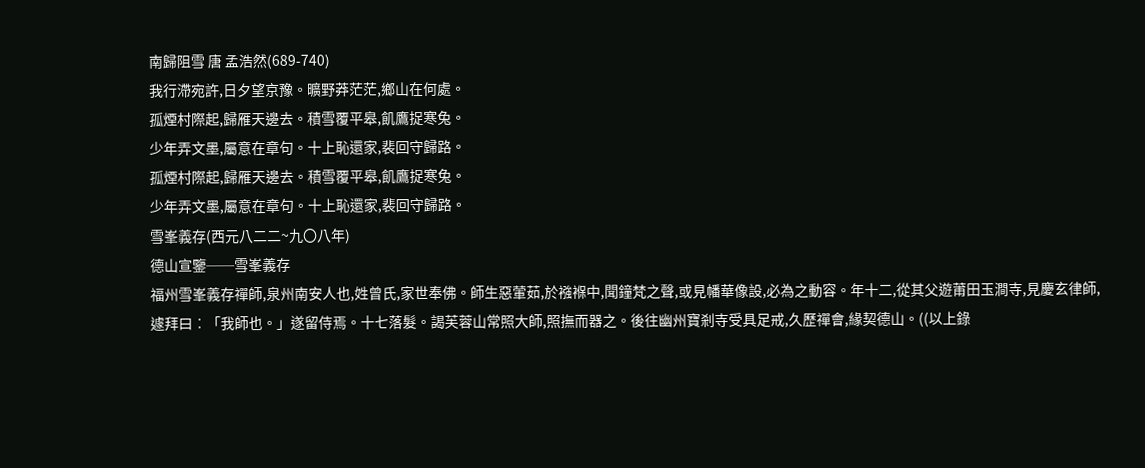南歸阻雪 唐 孟浩然(689-740)
我行滯宛許,日夕望京豫。曠野莽茫茫,鄉山在何處。
孤煙村際起,歸雁天邊去。積雪覆平皋,飢鷹捉寒兔。
少年弄文墨,屬意在章句。十上恥還家,裴回守歸路。
孤煙村際起,歸雁天邊去。積雪覆平皋,飢鷹捉寒兔。
少年弄文墨,屬意在章句。十上恥還家,裴回守歸路。
雪峯義存(西元八二二~九〇八年)
德山宣鑒──雪峯義存
福州雪峯義存禪師,泉州南安人也,姓曾氏,家世奉佛。師生惡葷茹,於襁褓中,聞鐘梵之聲,或見幡華像設,必為之動容。年十二,從其父遊莆田玉澗寺,見慶玄律師,遽拜曰︰「我師也。」遂留侍焉。十七落髮。謁芙蓉山常照大師,照撫而器之。後往幽州寶剎寺受具足戒,久歷禪會,緣契德山。((以上錄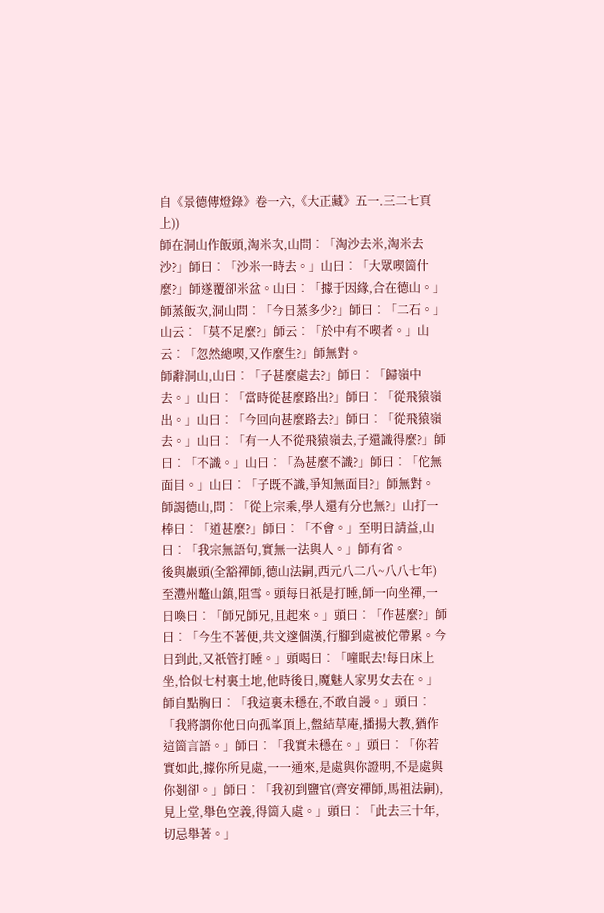自《景德傳燈錄》卷一六,《大正藏》五一.三二七頁上))
師在洞山作飯頭,淘米次,山問︰「淘沙去米,淘米去沙?」師曰︰「沙米一時去。」山曰︰「大眾喫箇什麼?」師遂覆卻米盆。山曰︰「據于因緣,合在德山。」
師蒸飯次,洞山問︰「今日蒸多少?」師曰︰「二石。」山云︰「莫不足麼?」師云︰「於中有不喫者。」山云︰「忽然總喫,又作麼生?」師無對。
師辭洞山,山曰︰「子甚麼處去?」師曰︰「歸嶺中去。」山曰︰「當時從甚麼路出?」師曰︰「從飛猿嶺出。」山曰︰「今回向甚麼路去?」師曰︰「從飛猿嶺去。」山曰︰「有一人不從飛猿嶺去,子還識得麼?」師曰︰「不識。」山曰︰「為甚麼不識?」師曰︰「佗無面目。」山曰︰「子既不識,爭知無面目?」師無對。
師謁德山,問︰「從上宗乘,學人還有分也無?」山打一棒曰︰「道甚麼?」師曰︰「不會。」至明日請益,山曰︰「我宗無語句,實無一法與人。」師有省。
後與巖頭(全豁禪師,德山法嗣,西元八二八~八八七年)至灃州鼇山鎮,阻雪。頭每日祇是打睡,師一向坐禪,一日喚曰︰「師兄師兄,且起來。」頭曰︰「作甚麼?」師曰︰「今生不著便,共文邃個漢,行腳到處被佗帶累。今日到此,又祇管打睡。」頭喝曰︰「噇眠去!每日床上坐,恰似七村裏土地,他時後日,魔魅人家男女去在。」師自點胸曰︰「我這裏未穩在,不敢自謾。」頭曰︰「我將謂你他日向孤峯頂上,盤結草庵,播揚大教,猶作這箇言語。」師曰︰「我實未穩在。」頭曰︰「你若實如此,據你所見處,一一通來,是處與你證明,不是處與你剗卻。」師曰︰「我初到鹽官(齊安禪師,馬祖法嗣),見上堂,舉色空義,得箇入處。」頭曰︰「此去三十年,切忌舉著。」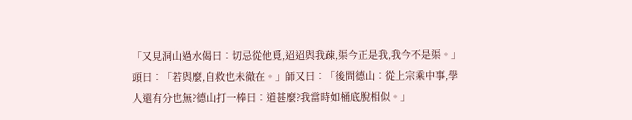「又見洞山過水偈曰︰切忌從他覓,迢迢與我疎,渠今正是我,我今不是渠。」頭曰︰「若與麼,自救也未徹在。」師又曰︰「後問德山︰從上宗乘中事,學人還有分也無?德山打一棒曰︰道甚麼?我當時如桶底脫相似。」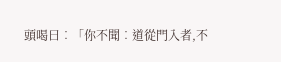頭喝曰︰「你不聞︰道從門入者,不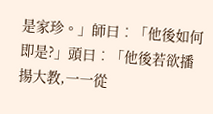是家珍。」師曰︰「他後如何即是?」頭曰︰「他後若欲播揚大教,一一從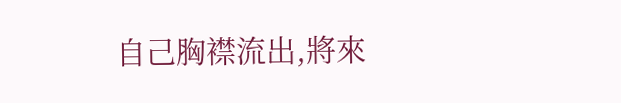自己胸襟流出,將來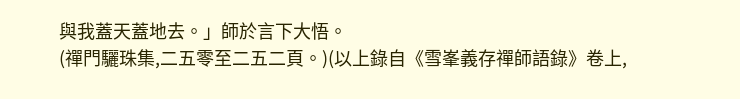與我蓋天蓋地去。」師於言下大悟。
(禪門驪珠集,二五零至二五二頁。)(以上錄自《雪峯義存禪師語錄》卷上,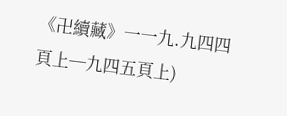《卍續藏》一一九.九四四頁上─九四五頁上)